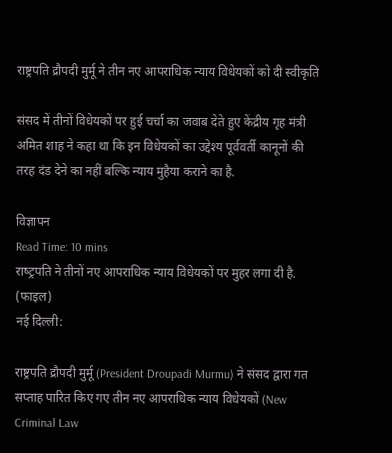राष्ट्रपति द्रौपदी मुर्मू ने तीन नए आपराधिक न्याय विधेयकों को दी स्वीकृति

संसद में तीनों विधेयकों पर हुई चर्चा का जवाब देते हुए केंद्रीय गृह मंत्री अमित शाह ने कहा था कि इन विधेयकों का उद्देश्य पूर्ववर्ती कानूनों की तरह दंड देने का नहीं बल्कि न्याय मुहैया कराने का है.

विज्ञापन
Read Time: 10 mins
राष्‍ट्रपति ने तीनों नए आपराधिक न्याय विधेयकों पर मुहर लगा दी है. (फाइल)
नई दिल्‍ली:

राष्ट्रपति द्रौपदी मुर्मू (President Droupadi Murmu) ने संसद द्वारा गत सप्ताह पारित किए गए तीन नए आपराधिक न्याय विधेयकों (New Criminal Law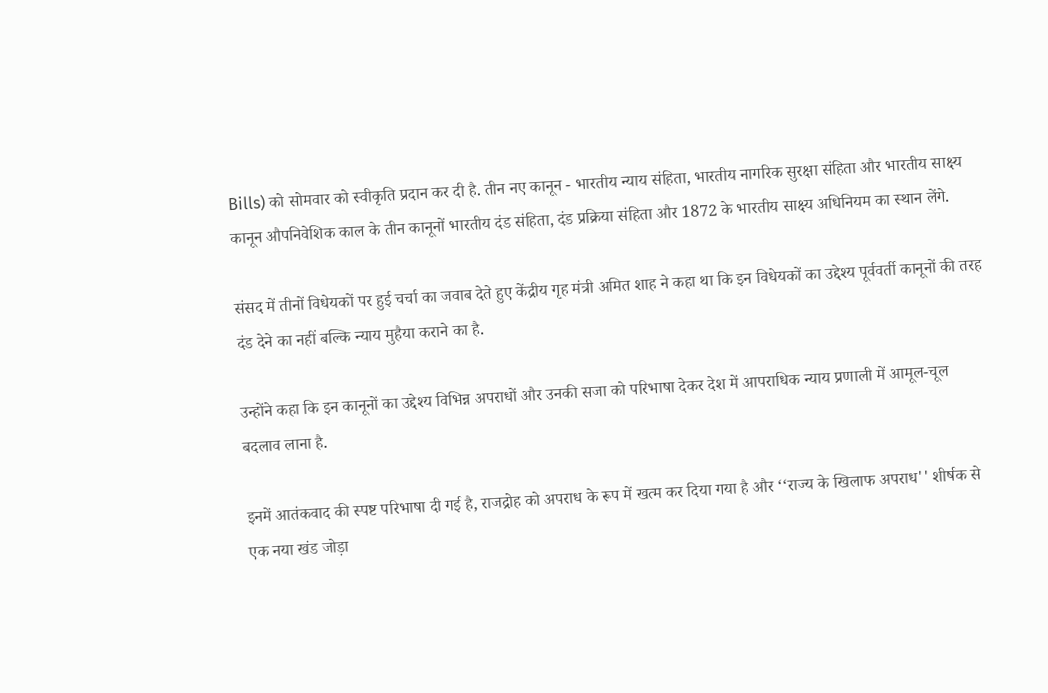Bills) को सोमवार को स्वीकृति प्रदान कर दी है. तीन नए कानून - भारतीय न्याय संहिता, भारतीय नागरिक सुरक्षा संहिता और भारतीय साक्ष्य कानून औपनिवेशिक काल के तीन कानूनों भारतीय दंड संहिता, दंड प्रक्रिया संहिता और 1872 के भारतीय साक्ष्य अधिनियम का स्थान लेंगे.

संसद में तीनों विधेयकों पर हुई चर्चा का जवाब देते हुए केंद्रीय गृह मंत्री अमित शाह ने कहा था कि इन विधेयकों का उद्देश्य पूर्ववर्ती कानूनों की तरह दंड देने का नहीं बल्कि न्याय मुहैया कराने का है.

उन्होंने कहा कि इन कानूनों का उद्देश्य विभिन्न अपराधों और उनकी सजा को परिभाषा देकर देश में आपराधिक न्याय प्रणाली में आमूल-चूल बदलाव लाना है.

इनमें आतंकवाद की स्पष्ट परिभाषा दी गई है, राजद्रोह को अपराध के रूप में खत्म कर दिया गया है और ‘‘राज्य के खिलाफ अपराध'' शीर्षक से एक नया खंड जोड़ा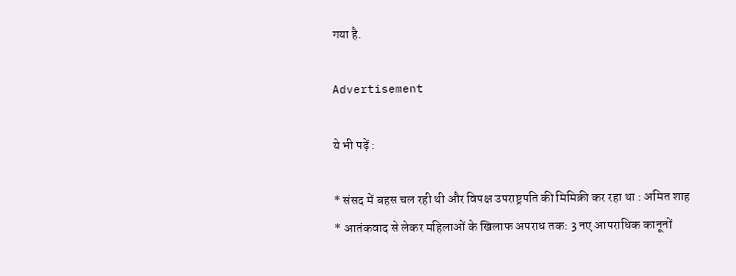गया है.

Advertisement

ये भी पढ़ें :

* संसद में बहस चल रही थी और विपक्ष उपराष्ट्रपति की मिमिक्री कर रहा था : अमित शाह
* आतंकवाद से लेकर महिलाओं के खिलाफ अपराध तक: 3 नए आपराधिक कानूनों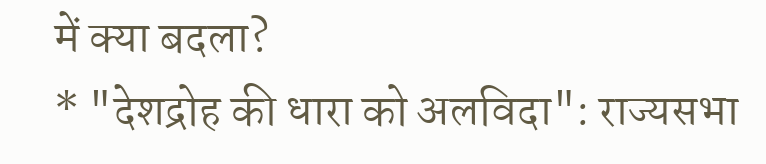में क्या बदला?
* "देशद्रोह की धारा को अलविदा": राज्यसभा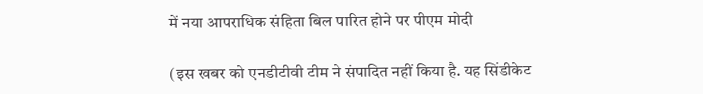में नया आपराधिक संहिता बिल पारित होने पर पीएम मोदी

(इस खबर को एनडीटीवी टीम ने संपादित नहीं किया है. यह सिंडीकेट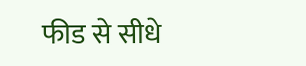फीड से सीधे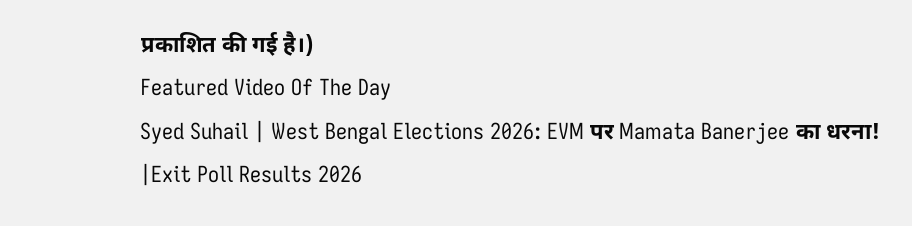प्रकाशित की गई है।)
Featured Video Of The Day
Syed Suhail | West Bengal Elections 2026: EVM पर Mamata Banerjee का धरना! |Exit Poll Results 2026